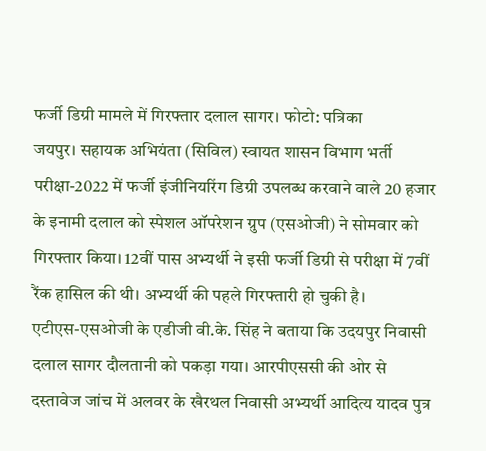फर्जी डिग्री मामले में गिरफ्तार दलाल सागर। फोटो: पत्रिका
जयपुर। सहायक अभियंता (सिविल) स्वायत शासन विभाग भर्ती परीक्षा-2022 में फर्जी इंजीनियरिंग डिग्री उपलब्ध करवाने वाले 20 हजार के इनामी दलाल को स्पेशल ऑपरेशन ग्रुप (एसओजी) ने सोमवार को गिरफ्तार किया। 12वीं पास अभ्यर्थी ने इसी फर्जी डिग्री से परीक्षा में 7वीं रैंक हासिल की थी। अभ्यर्थी की पहले गिरफ्तारी हो चुकी है।
एटीएस-एसओजी के एडीजी वी.के. सिंह ने बताया कि उदयपुर निवासी दलाल सागर दौलतानी को पकड़ा गया। आरपीएससी की ओर से दस्तावेज जांच में अलवर के खैरथल निवासी अभ्यर्थी आदित्य यादव पुत्र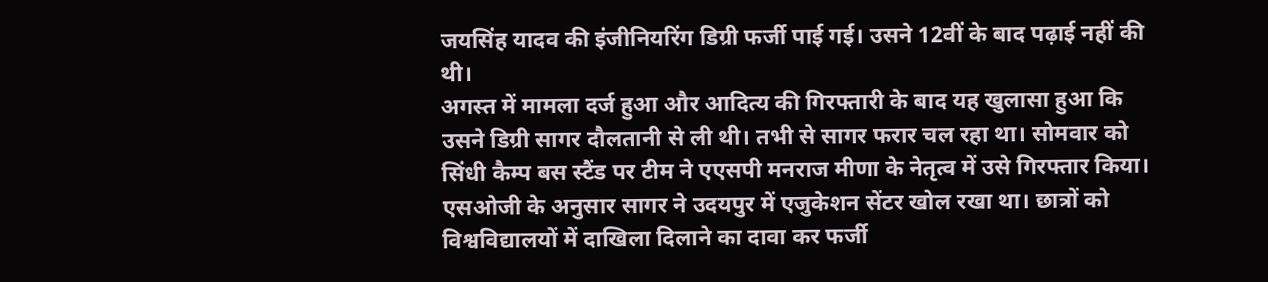जयसिंह यादव की इंजीनियरिंग डिग्री फर्जी पाई गई। उसने 12वीं के बाद पढ़ाई नहीं की थी।
अगस्त में मामला दर्ज हुआ और आदित्य की गिरफ्तारी के बाद यह खुलासा हुआ कि उसने डिग्री सागर दौलतानी से ली थी। तभी से सागर फरार चल रहा था। सोमवार को सिंधी कैम्प बस स्टैंड पर टीम ने एएसपी मनराज मीणा के नेतृत्व में उसे गिरफ्तार किया।
एसओजी के अनुसार सागर ने उदयपुर में एजुकेशन सेंटर खोल रखा था। छात्रों को विश्वविद्यालयों में दाखिला दिलाने का दावा कर फर्जी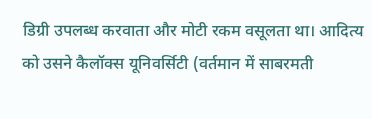डिग्री उपलब्ध करवाता और मोटी रकम वसूलता था। आदित्य को उसने कैलॉक्स यूनिवर्सिटी (वर्तमान में साबरमती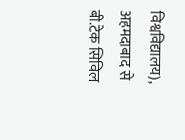विश्वविद्यालय), अहमदाबाद से बी.टेक सिविल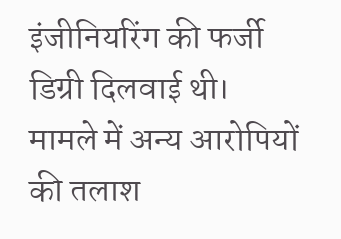इंजीनियरिंग की फर्जी डिग्री दिलवाई थी। मामले में अन्य आरोपियों की तलाश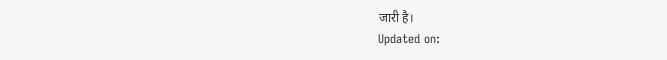जारी है।
Updated on: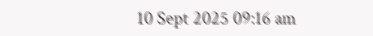10 Sept 2025 09:16 am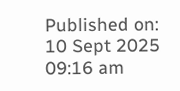Published on:
10 Sept 2025 09:16 am